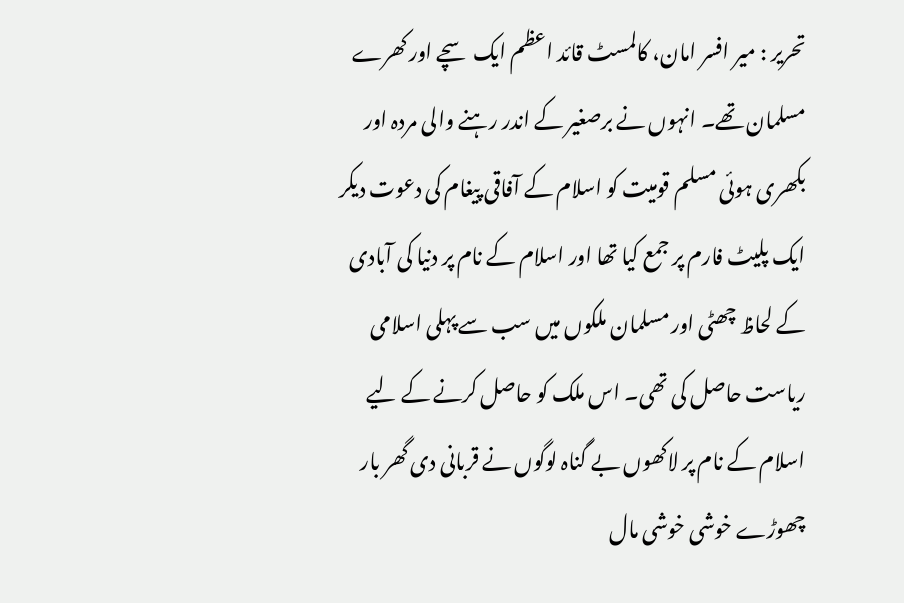تحریر : میر افسر امان، کالمسٹ قائد اعظم ایک سچے اور کھرے مسلمان تھے۔ انہوں نے برصغیر کے اندر رہنے والی مردہ اور بکھری ہوئی مسلم قومیت کو اسلام کے آفاقی پیغام کی دعوت دیکر ایک پلیٹ فارم پر جمع کیا تھا اور اسلام کے نام پر دنیا کی آبادی کے لحاظ چھٹی اور مسلمان ملکوں میں سب سے پہلی اسلامی ریاست حاصل کی تھی۔ اس ملک کو حاصل کرنے کے لیے اسلام کے نام پر لاکھوں بے گناہ لوگوں نے قربانی دی گھر بار چھوڑے خوشی خوشی مال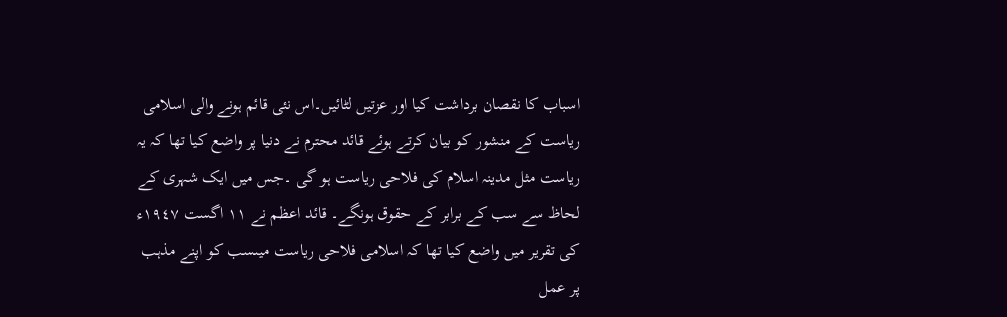اسباب کا نقصان برداشت کیا اور عزتیں لٹائیں۔اس نئی قائم ہونے والی اسلامی ریاست کے منشور کو بیان کرتے ہوئے قائد محترم نے دنیا پر واضع کیا تھا کہ یہ ریاست مثل مدینہ اسلام کی فلاحی ریاست ہو گی ۔جس میں ایک شہری کے لحاظ سے سب کے برابر کے حقوق ہونگے۔ قائد اعظم نے ١١ اگست ١٩٤٧ء کی تقریر میں واضع کیا تھا کہ اسلامی فلاحی ریاست میںسب کو اپنے مذہب پر عمل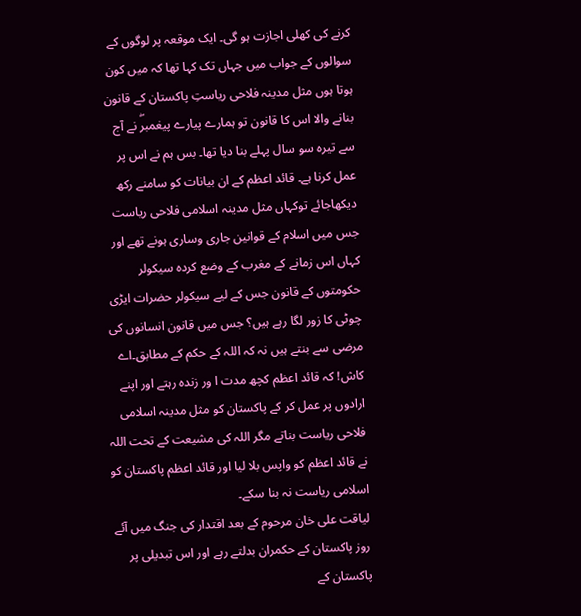کرنے کی کھلی اجازت ہو گی۔ ایک موقعہ پر لوگوں کے سوالوں کے جواب میں جہاں تک کہا تھا کہ میں کون ہوتا ہوں مثل مدینہ فلاحی ریاستِ پاکستان کے قانون بنانے والا اس کا قانون تو ہمارے پیارے پیغمبرۖ نے آج سے تیرہ سو سال پہلے بنا دیا تھا۔ بس ہم نے اس پر عمل کرنا ہے۔ قائد اعظم کے ان بیانات کو سامنے رکھ دیکھاجائے توکہاں مثل مدینہ اسلامی فلاحی ریاست جس میں اسلام کے قوانین جاری وساری ہونے تھے اور کہاں اس زمانے کے مغرب کے وضع کردہ سیکولر حکومتوں کے قانون جس کے لیے سیکولر حضرات ایڑی چوٹی کا زور لگا رہے ہیں؟ جس میں قانون انسانوں کی مرضی سے بنتے ہیں نہ کہ اللہ کے حکم کے مطابق۔اے کاش! کہ قائد اعظم کچھ مدت ا ور زندہ رہتے اور اپنے ارادوں پر عمل کر کے پاکستان کو مثل مدینہ اسلامی فلاحی ریاست بناتے مگر اللہ کی مشیعت کے تحت اللہ نے قائد اعظم کو واپس بلا لیا اور قائد اعظم پاکستان کو اسلامی ریاست نہ بنا سکے۔
لیاقت علی خان مرحوم کے بعد اقتدار کی جنگ میں آئے روز پاکستان کے حکمران بدلتے رہے اور اس تبدیلی پر پاکستان کے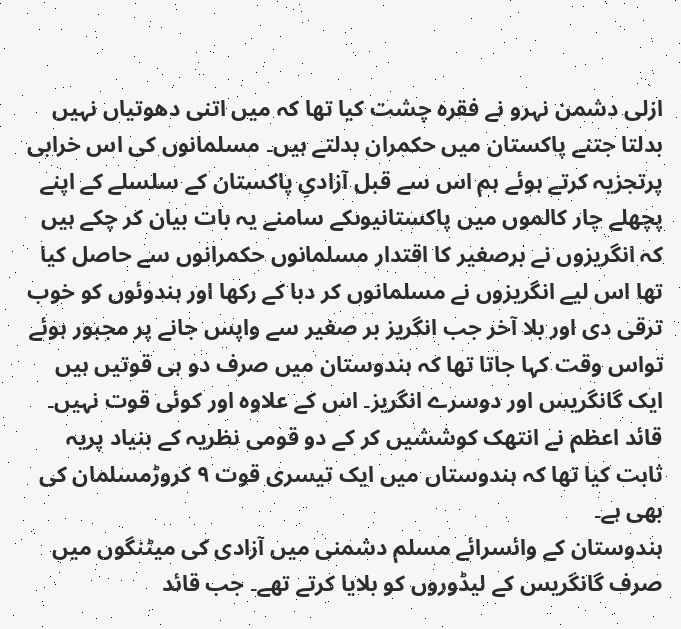ازلی دشمن نہرو نے فقرہ چشت کیا تھا کہ میں اتنی دھوتیاں نہیں بدلتا جتنے پاکستان میں حکمران بدلتے ہیں۔ مسلمانوں کی اس خرابی پرتجزیہ کرتے ہوئے ہم اس سے قبل آزادیِ پاکستان کے سلسلے کے اپنے پچھلے چار کالموں میں پاکستانیوںکے سامنے یہ بات بیان کر چکے ہیں کہ انگریزوں نے برصغیر کا اقتدار مسلمانوں حکمرانوں سے حاصل کیا تھا اس لیے انگریزوں نے مسلمانوں کر دبا کے رکھا اور ہندوئوں کو خوب ترقی دی اور بلا آخر جب انگریز بر صغیر سے واپس جانے پر مجبور ہوئے تواس وقت کہا جاتا تھا کہ ہندوستان میں صرف دو ہی قوتیں ہیں ایک گانگریس اور دوسرے انگریز۔ اس کے علاوہ اور کوئی قوت نہیں۔ قائد اعظم نے انتھک کوششیں کر کے دو قومی نظریہ کے بنیاد پریہ ثابت کیا تھا کہ ہندوستاں میں ایک تیسری قوت ٩ کروڑمسلمان کی بھی ہے۔
ہندوستان کے وائسرائے مسلم دشمنی میں آزادی کی میٹنگوں میں صرف گانگریس کے لیڈوروں کو بلایا کرتے تھے۔ جب قائد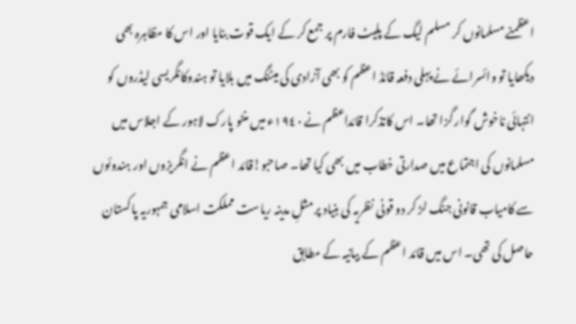اعظمنے مسلمانوں کر مسلم لیگ کے پلیٹ فارم پر جمع کر کے ایک قوت بنایا اور اس کا مظاہرہ بھی دیکھایا تو وائسرائے نے پہلی دفعہ قائڈ اعظم کو بھی آزادی کی میٹنگ میں بلایا تو ہندوکانگریسی لیڈروں کو انتہائی ناخوش گوار گزا تھا۔ اس کاتذکرا قائداعظم نے ١٩٤٠ء میں منٹو پارک لاہور کے اجلاس میں مسلمانوں کی اجتماع میں صدارتی خطاب میں بھی کیا تھا۔ صاحبو!قائد اعظم نے انگریزوں اور ہندوئوں سے کامیاب قانونی جنگ لڑ کر دو قونی نظریہ کی بنیاد پر مثلِ مدینہ ریاست مملکت اسلامی جمہوریہ پاکستان حاصل کی تھی۔ اس میں قائد اعظم کے بیانیہ کے مطابق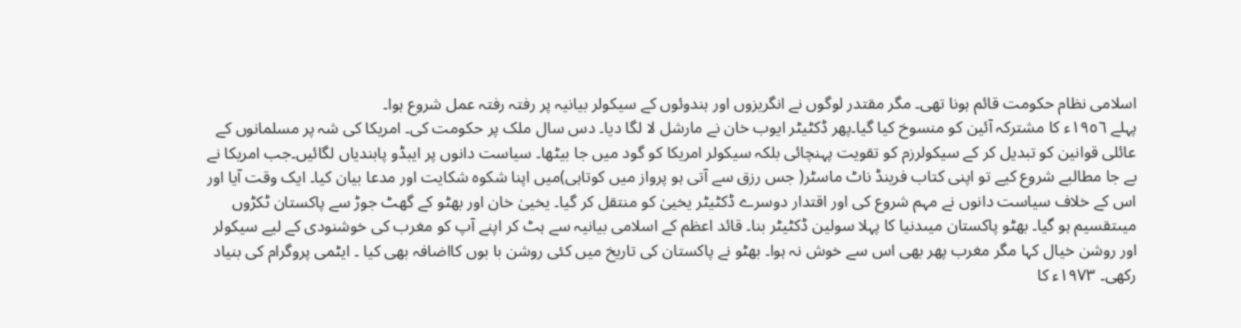اسلامی نظام حکومت قائم ہونا تھی۔ مگر مقتدر لوگوں نے انگریزوں اور ہندوئوں کے سیکولر بیانیہ پر رفتہ رفتہ عمل شروع ہوا۔
پہلے ١٩٥٦ء کا مشترکہ آئین کو منسوخ کیا گیا۔پھر ڈکٹیٹر ایوب خان نے مارشل لا لگا دیا۔ دس سال ملک پر حکومت کی۔ امریکا کی شہ پر مسلمانوں کے عائلی قوانین کو تبدیل کر کے سیکولرزم کو تقویت پہنچائی بلکہ سیکولر امریکا کو گود میں جا بیٹھا۔ سیاست دانوں پر ایبڈو پابندیاں لگائیں۔جب امریکا نے بے جا مطالبے شروع کیے تو اپنی کتاب فرینڈ ناٹ ماسٹر( جس رزق سے آتی ہو پرواز میں کوتاہی)میں اپنا شکوہ شکایت اور مدعا بیان کیا۔ ایک وقت آیا اور اس کے خلاف سیاست دانوں نے مہم شروع کی اور اقتدار دوسرے ڈکٹیٹر یخییٰ کو منتقل کر گیا۔ یخییٰ خان اور بھٹو کے گھٹ جوڑ سے پاکستان ٹکڑوں میںتقسیم ہو گیا۔ بھٹو پاکستان میںدنیا کا پہلا سولین ڈکٹیٹر بنا۔ قائد اعظم کے اسلامی بیانیہ سے ہٹ کر اپنے آپ کو مغرب کی خوشنودی کے لیے سیکولر اور روشن خیال کہا مگر مغرب پھر بھی اس سے خوش نہ ہوا۔ بھٹو نے پاکستان کی تاریخ میں کئی روشن با بوں کااضافہ بھی کیا ۔ ایٹمی پروگرام کی بنیاد رکھی۔ ١٩٧٣ء کا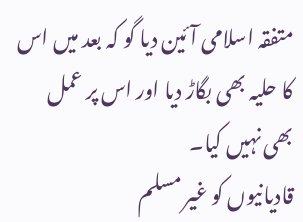متفقہ اسلامی آئین دیا گو کہ بعد میں اس کا حلیہ بھی بگاڑ دیا اور اس پر عمل بھی نہیں کیا۔
قادیانیوں کو غیر مسلم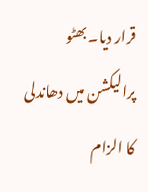قرار دیا۔ بھٹو پرالیکشن میں دھاندلی کا الزام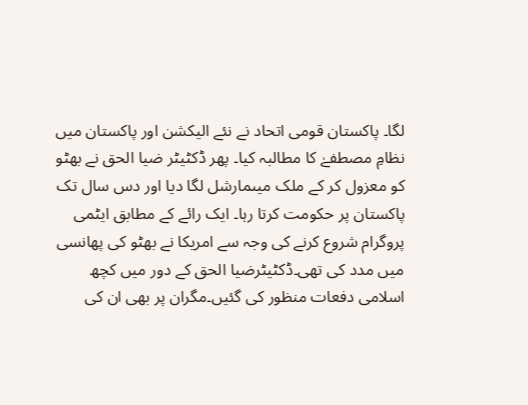لگا۔ پاکستان قومی اتحاد نے نئے الیکشن اور پاکستان میں نظامِ مصطفےٰ کا مطالبہ کیا۔ پھر ڈکٹیٹر ضیا الحق نے بھٹو کو معزول کر کے ملک میںمارشل لگا دیا اور دس سال تک پاکستان پر حکومت کرتا رہا۔ ایک رائے کے مطابق ایٹمی پروگرام شروع کرنے کی وجہ سے امریکا نے بھٹو کی پھانسی میں مدد کی تھی۔ڈکٹیٹرضیا الحق کے دور میں کچھ اسلامی دفعات منظور کی گئیں۔مگران پر بھی ان کی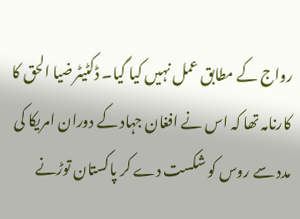رواج کے مطابق عمل نہیں کیا گیا۔ ڈکٹیٹرضیا الحق کا کارنامہ تھا کہ اس نے افغان جہاد کے دوران امریکا کی مدد سے روس کو شکست دے کر پاکستان توڑنے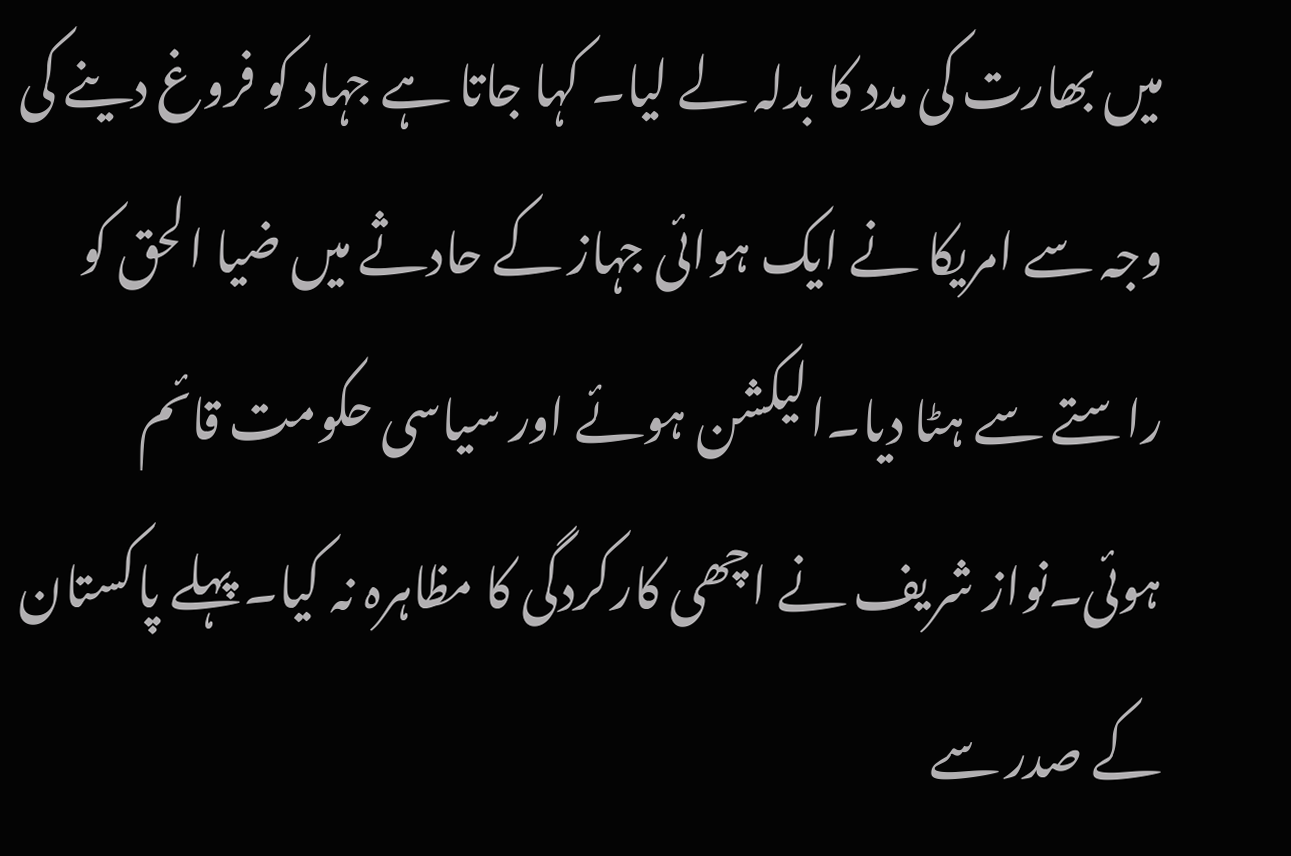میں بھارت کی مدد کا بدلہ لے لیا۔ کہا جاتا ہے جہاد کو فروغ دینے کی وجہ سے امریکا نے ایک ہوائی جہاز کے حادثے میں ضیا الحق کو راستے سے ہٹا دیا۔الیکشن ہوئے اور سیاسی حکومت قائم ہوئی۔نواز شریف نے اچھی کارکردگی کا مظاہرہ نہ کیا۔ پہلے پاکستان کے صدر سے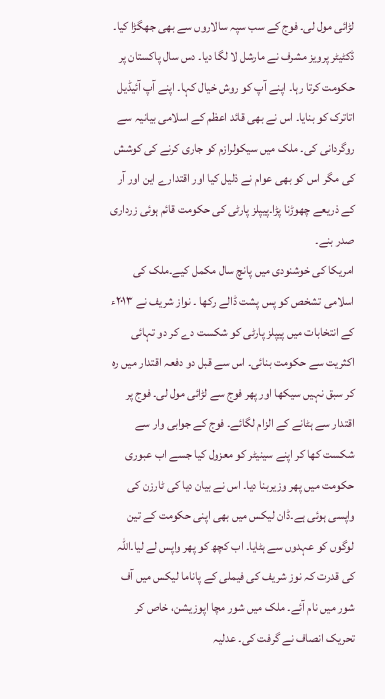لڑائی مول لی۔ فوج کے سب سپہ سالاروں سے بھی جھگڑا کیا۔ ڈکٹیٹر پرویز مشرف نے مارشل لا لگا دیا۔ دس سال پاکستان پر حکومت کرتا رہا۔ اپنے آپ کو روش خیال کہا۔ اپنے آپ آئیڈیل اتاترک کو بنایا۔ اس نے بھی قائد اعظم کے اسلامی بیانیہ سے روگردانی کی۔ ملک میں سیکولرازم کو جاری کرنے کی کوشش کی مگر اس کو بھی عوام نے ذلیل کیا اور اقتدارے این اور آر کے ذریعے چھوڑنا پڑا۔پیپلز پارٹی کی حکومت قائم ہوئی زرداری صدر بنے۔
امریکا کی خوشنودی میں پانچ سال مکمل کیے۔ملک کی اسلامی تشخص کو پس پشت ڈالے رکھا ۔ نواز شریف نے ٢٠١٣ء کے انتخابات میں پیپلز پارٹی کو شکست دے کر دو تہائی اکثریت سے حکومت بنائی۔ اس سے قبل دو دفعہ اقتدار میں رہ کر سبق نہیں سیکھا اور پھر فوج سے لڑائی مول لی۔ فوج پر اقتدار سے ہٹانے کے الزام لگائے۔ فوج کے جوابی وار سے شکست کھا کر اپنے سینیٹر کو معزول کیا جسے اب عبوری حکومت میں پھر وزیربنا دیا۔ اس نے بیان دیا کی ٹارزن کی واپسی ہوئی ہے۔ڈان لیکس میں بھی اپنی حکومت کے تین لوگوں کو عہدوں سے ہٹایا۔ اب کچھ کو پھر واپس لے لیا۔اللہ کی قدرت کہ نوز شریف کی فیملی کے پاناما لیکس میں آف شور میں نام آئے۔ ملک میں شور مچا اپوزیشن، خاص کر تحریک انصاف نے گرفت کی۔ عدلیہ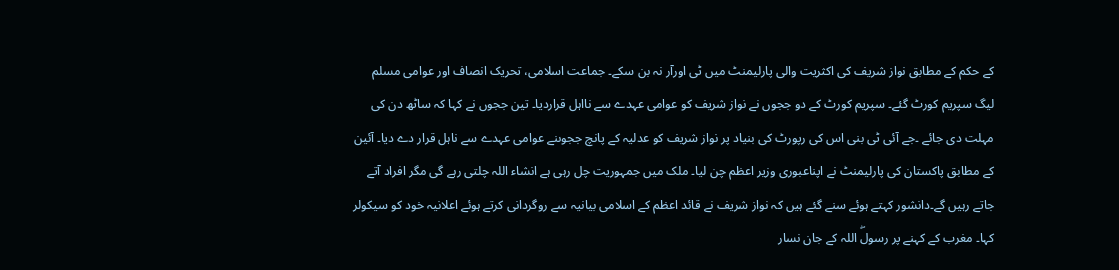کے حکم کے مطابق نواز شریف کی اکثریت والی پارلیمنٹ میں ٹی اورآر نہ بن سکے۔ جماعت اسلامی، تحریک انصاف اور عوامی مسلم لیگ سپریم کورٹ گئے۔ سپریم کورٹ کے دو ججوں نے نواز شریف کو عوامی عہدے سے نااہل قراردیا۔ تین ججوں نے کہا کہ ساٹھ دن کی مہلت دی جائے ۔جے آئی ٹی بنی اس کی رپورٹ کی بنیاد پر نواز شریف کو عدلیہ کے پانچ ججوںنے عوامی عہدے سے ناہل قرار دے دیا۔ آئین کے مطابق پاکستان کی پارلیمنٹ نے اپناعبوری وزیر اعظم چن لیا۔ ملک میں جمہوریت چل رہی ہے انشاء اللہ چلتی رہے گی مگر افراد آتے جاتے رہیں گے۔دانشور کہتے ہوئے سنے گئے ہیں کہ نواز شریف نے قائد اعظم کے اسلامی بیانیہ سے روگردانی کرتے ہوئے اعلانیہ خود کو سیکولر کہا۔ مغرب کے کہنے پر رسولۖ اللہ کے جان نسار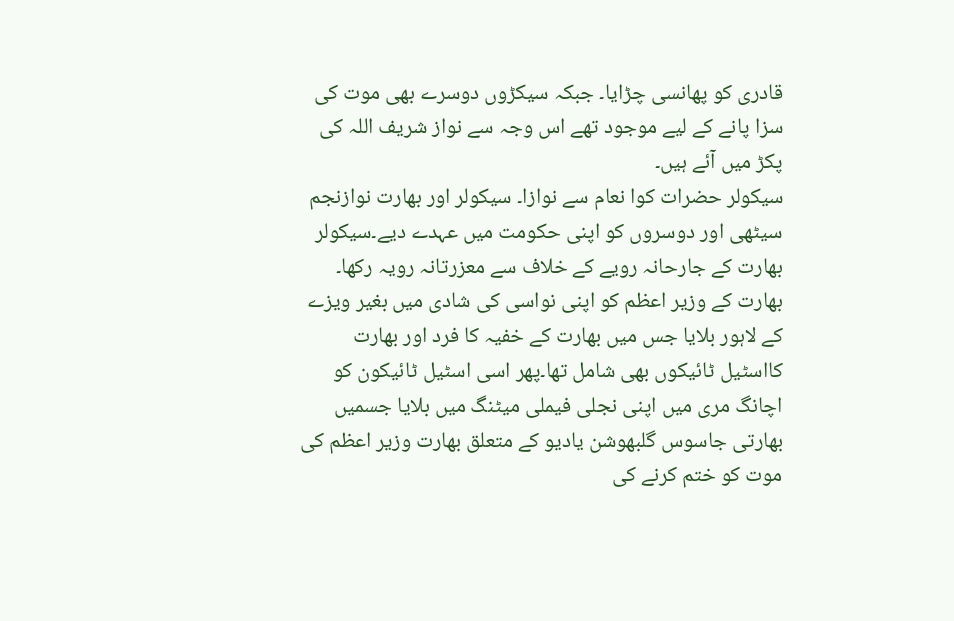قادری کو پھانسی چڑایا۔ جبکہ سیکڑوں دوسرے بھی موت کی سزا پانے کے لیے موجود تھے اس وجہ سے نواز شریف اللہ کی پکڑ میں آئے ہیں۔
سیکولر حضرات کوا نعام سے نوازا۔ سیکولر اور بھارت نوازنجم سیٹھی اور دوسروں کو اپنی حکومت میں عہدے دیے۔سیکولر بھارت کے جارحانہ رویے کے خلاف سے معزرتانہ رویہ رکھا۔ بھارت کے وزیر اعظم کو اپنی نواسی کی شادی میں بغیر ویزے کے لاہور بلایا جس میں بھارت کے خفیہ کا فرد اور بھارت کااسٹیل ٹائیکوں بھی شامل تھا۔پھر اسی اسٹیل ٹائیکون کو اچانگ مری میں اپنی نجلی فیملی میٹنگ میں بلایا جسمیں بھارتی جاسوس گلبھوشن یادیو کے متعلق بھارت وزیر اعظم کی موت کو ختم کرنے کی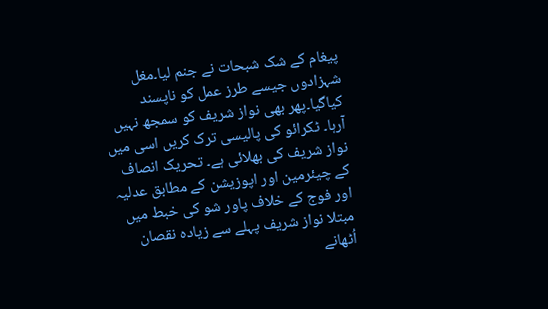پیغام کے شک شبحات نے جنم لیا۔مغل شہزادوں جیسے طرز عمل کو ناپسند کیاگیا۔پھر بھی نواز شریف کو سمجھ نہیں آرہا۔ ٹکرائو کی پالیسی ترک کریں اسی میں نواز شریف کی بھلائی ہے۔ تحریک انصاف کے چیئرمین اور اپوزیشن کے مطابق عدلیہ اور فوج کے خلاف پاور شو کی خبط میں مبتلا نواز شریف پہلے سے زیادہ نقصان اُٹھانے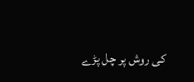کی روش پر چل پڑے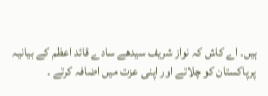ہیں۔ اے کاش کہ نواز شریف سیدھے سادے قائد اعظم کے بیانیہ پرپاکستان کو چلاتے اور اپنی عزت میں اضافہ کرتے ۔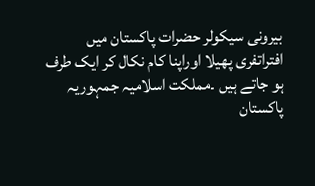بیرونی سیکولر حضرات پاکستان میں افتراتفری پھیلا اوراپنا کام نکال کر ایک طرف ہو جاتے ہیں ۔مملکت اسلامیہ جمہوریہ پاکستان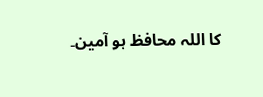کا اللہ محافظ ہو آمین۔